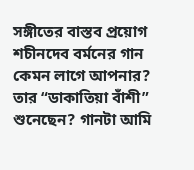সঙ্গীতের বাস্তব প্রয়োগ
শচীনদেব বর্মনের গান কেমন লাগে আপনার? তার “ডাকাতিয়া বাঁশী” শুনেছেন? গানটা আমি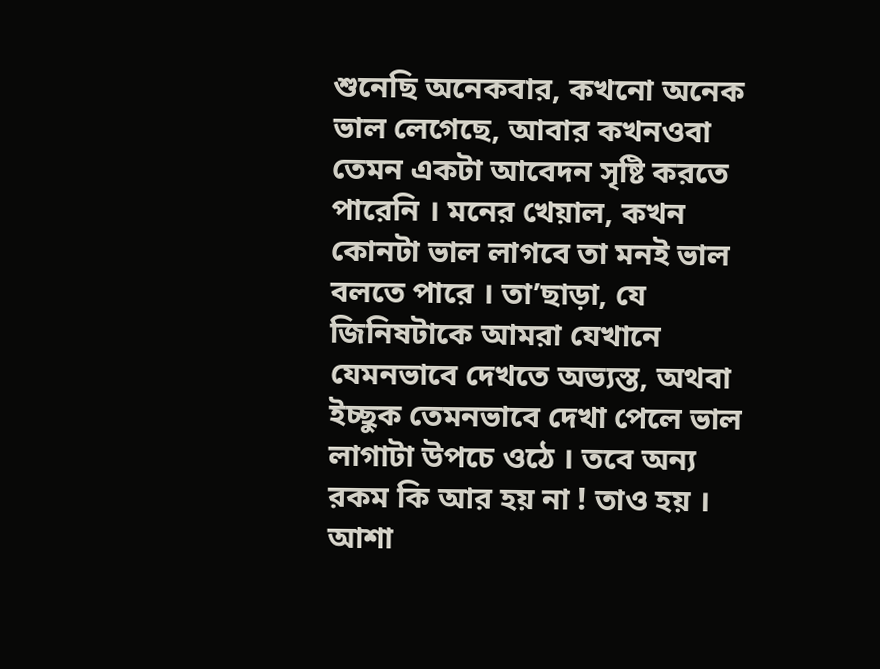শুনেছি অনেকবার, কখনো অনেক ভাল লেগেছে, আবার কখনওবা তেমন একটা আবেদন সৃষ্টি করতে পারেনি । মনের খেয়াল, কখন কোনটা ভাল লাগবে তা মনই ভাল বলতে পারে । তা’ছাড়া, যে জিনিষটাকে আমরা যেখানে যেমনভাবে দেখতে অভ্যস্ত, অথবা ইচ্ছুক তেমনভাবে দেখা পেলে ভাল লাগাটা উপচে ওঠে । তবে অন্য রকম কি আর হয় না ! তাও হয় । আশা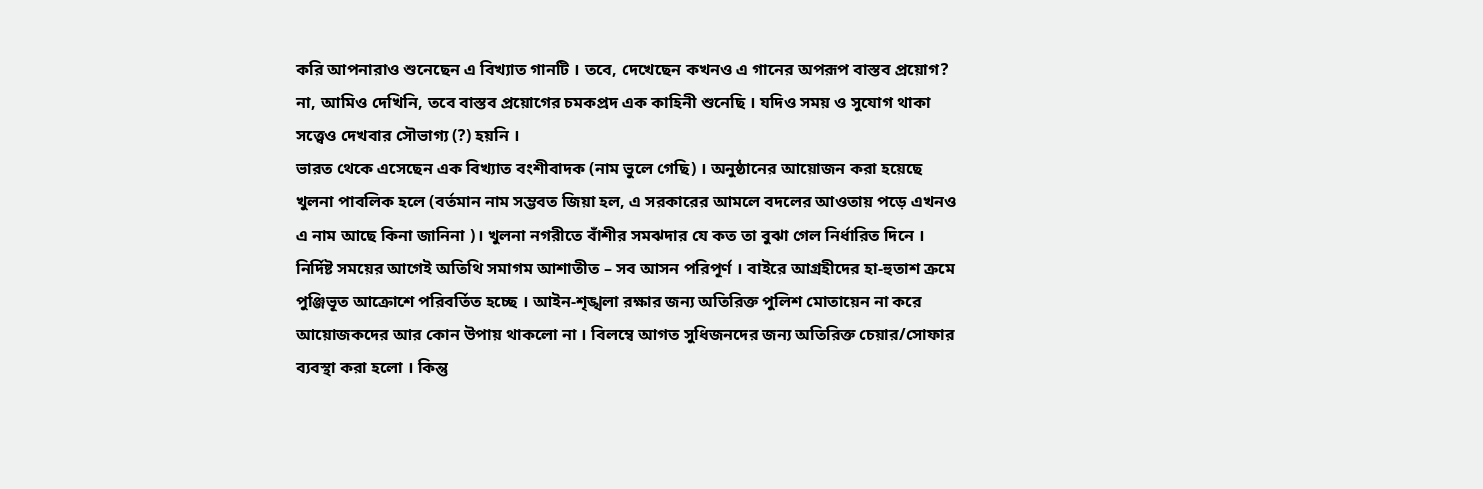করি আপনারাও শুনেছেন এ বিখ্যাত গানটি । তবে, দেখেছেন কখনও এ গানের অপরূপ বাস্তব প্রয়োগ? না, আমিও দেখিনি, তবে বাস্তব প্রয়োগের চমকপ্রদ এক কাহিনী শুনেছি । যদিও সময় ও সুযোগ থাকা সত্ত্বেও দেখবার সৌভাগ্য (?) হয়নি ।
ভারত থেকে এসেছেন এক বিখ্যাত বংশীবাদক (নাম ভুলে গেছি) । অনুষ্ঠানের আয়োজন করা হয়েছে খুলনা পাবলিক হলে (বর্তমান নাম সম্ভবত জিয়া হল, এ সরকারের আমলে বদলের আওতায় পড়ে এখনও এ নাম আছে কিনা জানিনা )। খুলনা নগরীতে বাঁশীর সমঝদার যে কত তা বুঝা গেল নির্ধারিত দিনে । নির্দিষ্ট সময়ের আগেই অতিথি সমাগম আশাতীত – সব আসন পরিপূর্ণ । বাইরে আগ্রহীদের হা-হুতাশ ক্রমে পুঞ্জিভূত আক্রোশে পরিবর্তিত হচ্ছে । আইন-শৃঙ্খলা রক্ষার জন্য অতিরিক্ত পুলিশ মোতায়েন না করে আয়োজকদের আর কোন উপায় থাকলো না । বিলম্বে আগত সুধিজনদের জন্য অতিরিক্ত চেয়ার/সোফার ব্যবস্থা করা হলো । কিন্তু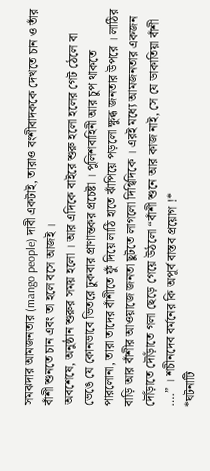সমঝদার আমজনতার (mango people) দাবী একটাই, তারাও বংশীবাদককে দেখতে চান ও তাঁর বাঁশী শুনতে চান এবং তা হলে বসে আজই ।
অবশেষে, অনুষ্ঠান শুরুর সময় হলো । আর এদিকে বাইরে শুরু হলো হলের গেট ঠেলে বা ভেঙে যে কোনভাবে ভিতরে ঢুকবার প্রাণান্তকর প্রচেষ্টা । পুলিশবাহিনী আর চুপ থাকতে পারলোনা, তারা তাদের বাঁশীতে ফুঁ দিয়ে লাঠি হাতে ঝাঁপিয়ে পড়লো ক্ষুব্ধ জনতার উপরে । লাঠির বাড়ি আর বাঁশীর আওয়াজে জনতা ছুটতে লাগলো দিগ্বিদিকে । এরই মধ্যে আমজনতার একজন দৌঁড়াতে দৌঁড়াতে গলা ছেড়ে গেয়ে উঠলো “বাঁশী শুনে আর কাজ নাই, সে যে ডাকাতিয়া বাঁশী ….” । শচীনদেব বর্মনের কি অপূর্ব বাস্তব প্রয়োগ !*
*ঘটনাটি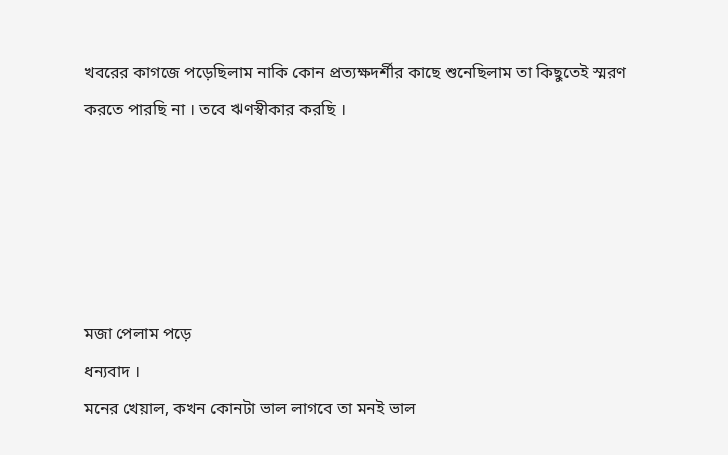খবরের কাগজে পড়েছিলাম নাকি কোন প্রত্যক্ষদর্শীর কাছে শুনেছিলাম তা কিছুতেই স্মরণ করতে পারছি না । তবে ঋণস্বীকার করছি ।





মজা পেলাম পড়ে
ধন্যবাদ ।
মনের খেয়াল, কখন কোনটা ভাল লাগবে তা মনই ভাল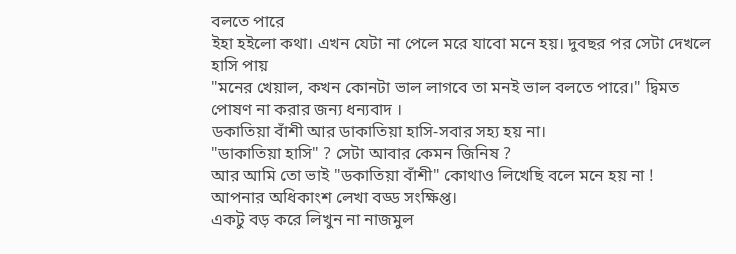বলতে পারে
ইহা হইলো কথা। এখন যেটা না পেলে মরে যাবো মনে হয়। দুবছর পর সেটা দেখলে হাসি পায়
"মনের খেয়াল, কখন কোনটা ভাল লাগবে তা মনই ভাল বলতে পারে।" দ্বিমত পোষণ না করার জন্য ধন্যবাদ ।
ডকাতিয়া বাঁশী আর ডাকাতিয়া হাসি-সবার সহ্য হয় না।
"ডাকাতিয়া হাসি" ? সেটা আবার কেমন জিনিষ ?
আর আমি তো ভাই "ডকাতিয়া বাঁশী" কোথাও লিখেছি বলে মনে হয় না !
আপনার অধিকাংশ লেখা বড্ড সংক্ষিপ্ত।
একটু বড় করে লিখুন না নাজমুল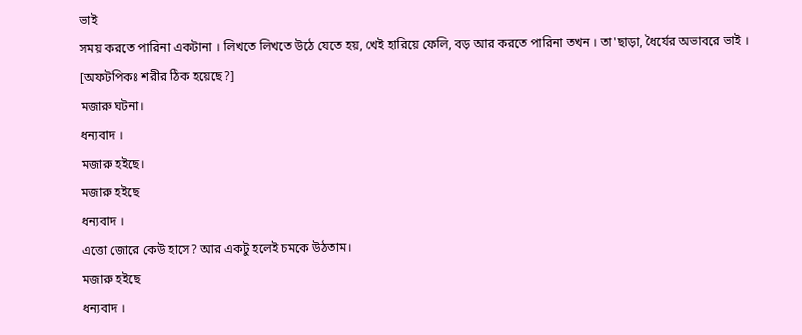ভাই
সময় করতে পারিনা একটানা । লিখতে লিখতে উঠে যেতে হয়, খেই হারিয়ে ফেলি, বড় আর করতে পারিনা তখন । তা'ছাড়া, ধৈর্যের অভাবরে ভাই ।
[অফটপিকঃ শরীর ঠিক হয়েছে?]
মজারু ঘটনা।
ধন্যবাদ ।
মজারু হইছে।
মজারু হইছে
ধন্যবাদ ।
এত্তো জোরে কেউ হাসে? আর একটু হলেই চমকে উঠতাম।
মজারু হইছে
ধন্যবাদ ।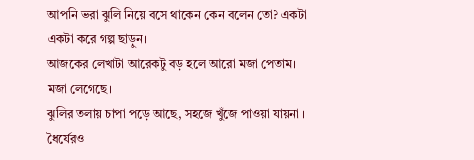আপনি ভরা ঝুলি নিয়ে বসে থাকেন কেন বলেন তো? একটা একটা করে গল্প ছাড়ুন।
আজকের লেখাটা আরেকটু বড় হলে আরো মজা পেতাম।
মজা লেগেছে।
ঝুলির তলায় চাপা পড়ে আছে, সহজে খুঁজে পাওয়া যায়না । ধৈর্যেরও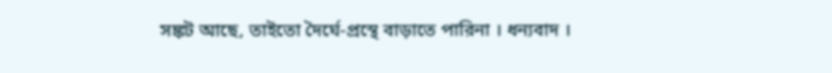সঙ্কট আছে, তাইতো দৈর্ঘে-প্রস্থে বাড়াতে পারিনা । ধন্যবাদ ।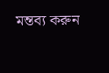মন্তব্য করুন